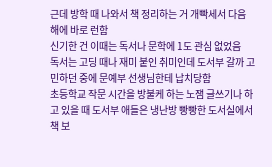근데 방학 때 나와서 책 정리하는 거 개빡세서 다음 해에 바로 런함
신기한 건 이때는 독서나 문학에 1도 관심 없었음
독서는 고딩 때나 재미 붙인 취미인데 도서부 갈까 고민하던 중에 문예부 선생님한테 납치당함
초등학교 작문 시간을 방불케 하는 노잼 글쓰기나 하고 있을 때 도서부 애들은 냉난방 빵빵한 도서실에서 책 보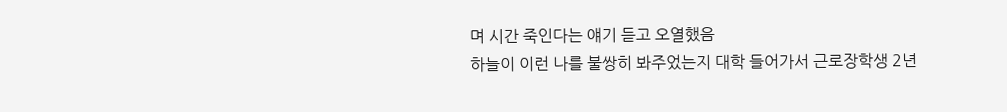며 시간 죽인다는 얘기 듣고 오열했음
하늘이 이런 나를 불쌍히 봐주었는지 대학 들어가서 근로장학생 2년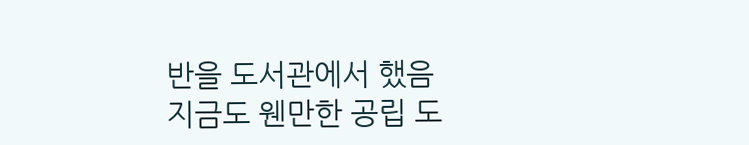반을 도서관에서 했음
지금도 웬만한 공립 도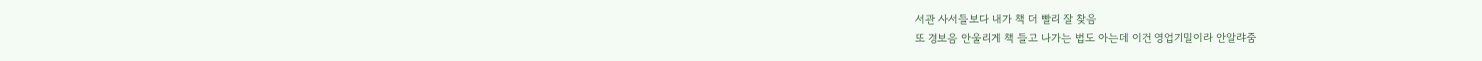서관 사서들보다 내가 책 더 빨리 잘 찾음
또 경보음 안울리게 책 들고 나가는 법도 아는데 이건 영업기밀이라 안알랴줌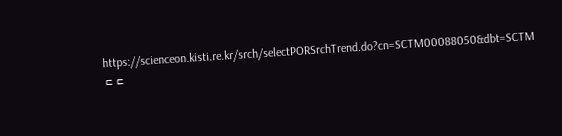https://scienceon.kisti.re.kr/srch/selectPORSrchTrend.do?cn=SCTM00088050&dbt=SCTM
ㄷㄷ